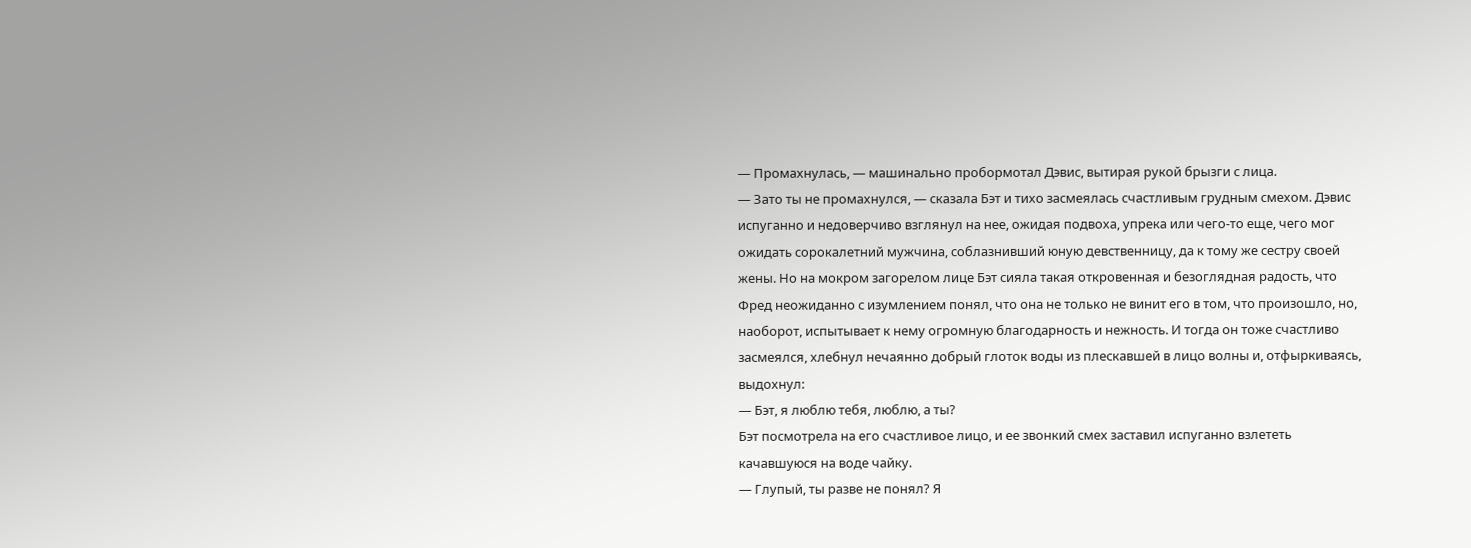— Промахнулась, — машинально пробормотал Дэвис, вытирая рукой брызги с лица.
— Зато ты не промахнулся, — сказала Бэт и тихо засмеялась счастливым грудным смехом. Дэвис испуганно и недоверчиво взглянул на нее, ожидая подвоха, упрека или чего-то еще, чего мог ожидать сорокалетний мужчина, соблазнивший юную девственницу, да к тому же сестру своей жены. Но на мокром загорелом лице Бэт сияла такая откровенная и безоглядная радость, что Фред неожиданно с изумлением понял, что она не только не винит его в том, что произошло, но, наоборот, испытывает к нему огромную благодарность и нежность. И тогда он тоже счастливо засмеялся, хлебнул нечаянно добрый глоток воды из плескавшей в лицо волны и, отфыркиваясь, выдохнул:
— Бэт, я люблю тебя, люблю, а ты?
Бэт посмотрела на его счастливое лицо, и ее звонкий смех заставил испуганно взлететь качавшуюся на воде чайку.
— Глупый, ты разве не понял? Я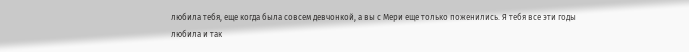любила тебя, еще когда была совсем девчонкой, а вы с Мери еще только поженились. Я тебя все эти годы любила и так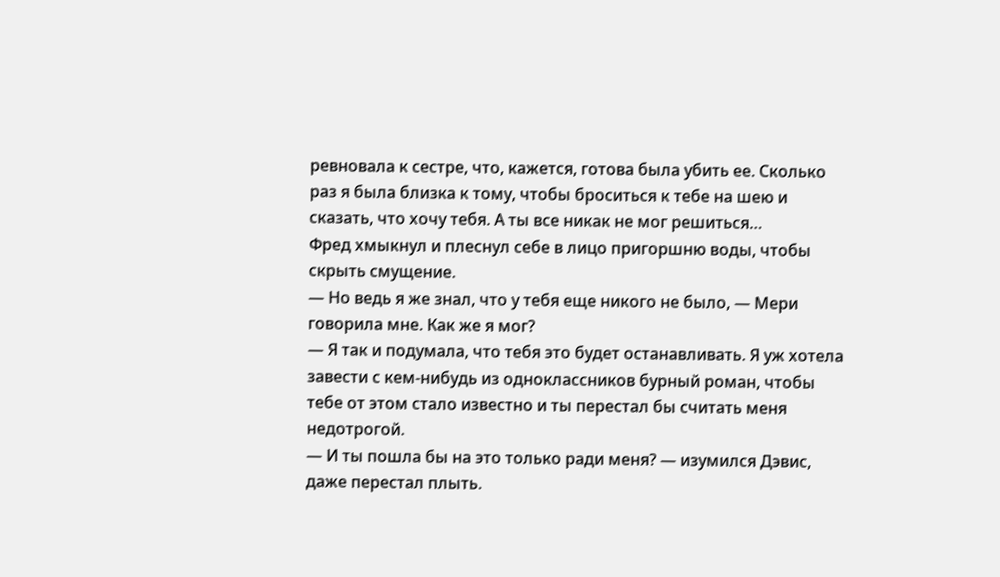ревновала к сестре, что, кажется, готова была убить ее. Сколько раз я была близка к тому, чтобы броситься к тебе на шею и сказать, что хочу тебя. А ты все никак не мог решиться…
Фред хмыкнул и плеснул себе в лицо пригоршню воды, чтобы скрыть смущение.
— Но ведь я же знал, что у тебя еще никого не было, — Мери говорила мне. Как же я мог?
— Я так и подумала, что тебя это будет останавливать. Я уж хотела завести с кем-нибудь из одноклассников бурный роман, чтобы тебе от этом стало известно и ты перестал бы считать меня недотрогой.
— И ты пошла бы на это только ради меня? — изумился Дэвис, даже перестал плыть.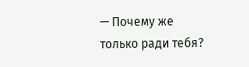— Почему же только ради тебя?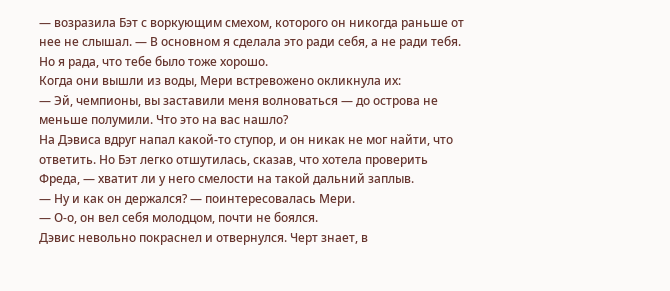— возразила Бэт с воркующим смехом, которого он никогда раньше от нее не слышал. — В основном я сделала это ради себя, а не ради тебя. Но я рада, что тебе было тоже хорошо.
Когда они вышли из воды, Мери встревожено окликнула их:
— Эй, чемпионы, вы заставили меня волноваться — до острова не меньше полумили. Что это на вас нашло?
На Дэвиса вдруг напал какой-то ступор, и он никак не мог найти, что ответить. Но Бэт легко отшутилась, сказав, что хотела проверить Фреда, — хватит ли у него смелости на такой дальний заплыв.
— Ну и как он держался? — поинтересовалась Мери.
— О-о, он вел себя молодцом, почти не боялся.
Дэвис невольно покраснел и отвернулся. Черт знает, в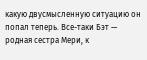какую двусмысленную ситуацию он попал теперь. Все-таки Бэт — родная сестра Мери, к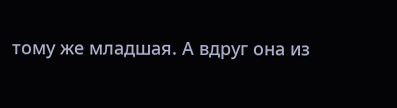тому же младшая. А вдруг она из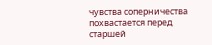чувства соперничества похвастается перед старшей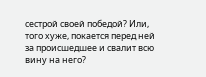сестрой своей победой? Или, того хуже, покается перед ней за происшедшее и свалит всю вину на него?